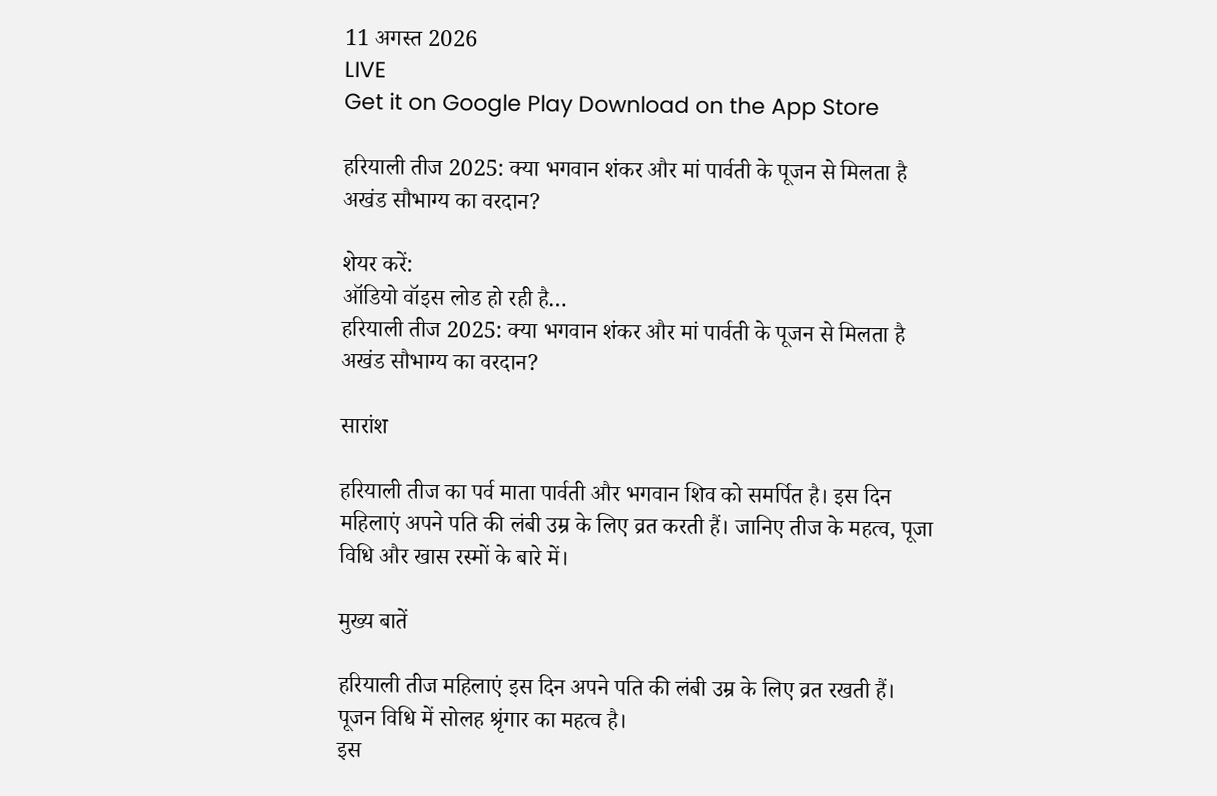11 अगस्त 2026
LIVE
Get it on Google Play Download on the App Store

हरियाली तीज 2025: क्या भगवान शंकर और मां पार्वती के पूजन से मिलता है अखंड सौभाग्य का वरदान?

शेयर करें:
ऑडियो वॉइस लोड हो रही है…
हरियाली तीज 2025: क्या भगवान शंकर और मां पार्वती के पूजन से मिलता है अखंड सौभाग्य का वरदान?

सारांश

हरियाली तीज का पर्व माता पार्वती और भगवान शिव को समर्पित है। इस दिन महिलाएं अपने पति की लंबी उम्र के लिए व्रत करती हैं। जानिए तीज के महत्व, पूजा विधि और खास रस्मों के बारे में।

मुख्य बातें

हरियाली तीज महिलाएं इस दिन अपने पति की लंबी उम्र के लिए व्रत रखती हैं।
पूजन विधि में सोलह श्रृंगार का महत्व है।
इस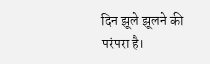दिन झूले झूलने की परंपरा है।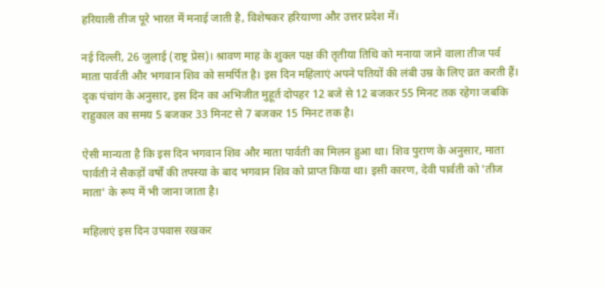हरियाली तीज पूरे भारत में मनाई जाती है, विशेषकर हरियाणा और उत्तर प्रदेश में।

नई दिल्ली, 26 जुलाई (राष्ट्र प्रेस)। श्रावण माह के शुक्ल पक्ष की तृतीया तिथि को मनाया जाने वाला तीज पर्व माता पार्वती और भगवान शिव को समर्पित है। इस दिन महिलाएं अपने पतियों की लंबी उम्र के लिए व्रत करती हैं। दृक पंचांग के अनुसार, इस दिन का अभिजीत मुहूर्त दोपहर 12 बजे से 12 बजकर 55 मिनट तक रहेगा जबकि राहुकाल का समय 5 बजकर 33 मिनट से 7 बजकर 15 मिनट तक है।

ऐसी मान्यता है कि इस दिन भगवान शिव और माता पार्वती का मिलन हुआ था। शिव पुराण के अनुसार, माता पार्वती ने सैकड़ों वर्षों की तपस्या के बाद भगवान शिव को प्राप्त किया था। इसी कारण, देवी पार्वती को 'तीज माता' के रूप में भी जाना जाता है।

महिलाएं इस दिन उपवास रखकर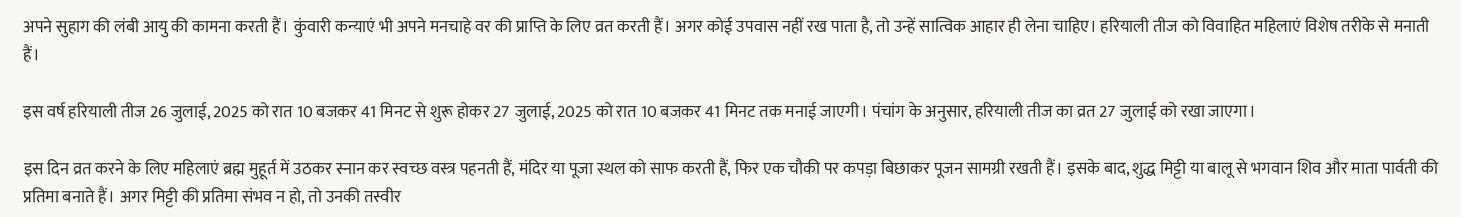अपने सुहाग की लंबी आयु की कामना करती हैं। कुंवारी कन्याएं भी अपने मनचाहे वर की प्राप्ति के लिए व्रत करती हैं। अगर कोई उपवास नहीं रख पाता है, तो उन्हें सात्विक आहार ही लेना चाहिए। हरियाली तीज को विवाहित महिलाएं विशेष तरीके से मनाती हैं।

इस वर्ष हरियाली तीज 26 जुलाई, 2025 को रात 10 बजकर 41 मिनट से शुरू होकर 27 जुलाई, 2025 को रात 10 बजकर 41 मिनट तक मनाई जाएगी। पंचांग के अनुसार, हरियाली तीज का व्रत 27 जुलाई को रखा जाएगा।

इस दिन व्रत करने के लिए महिलाएं ब्रह्म मुहूर्त में उठकर स्नान कर स्वच्छ वस्त्र पहनती हैं, मंदिर या पूजा स्थल को साफ करती हैं, फिर एक चौकी पर कपड़ा बिछाकर पूजन सामग्री रखती हैं। इसके बाद, शुद्ध मिट्टी या बालू से भगवान शिव और माता पार्वती की प्रतिमा बनाते हैं। अगर मिट्टी की प्रतिमा संभव न हो, तो उनकी तस्वीर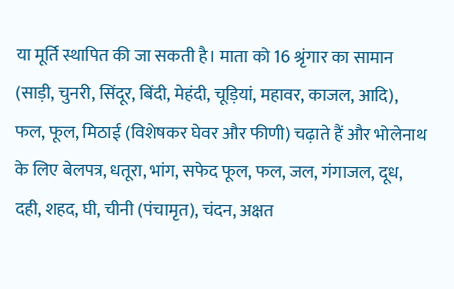या मूर्ति स्थापित की जा सकती है। माता को 16 श्रृंगार का सामान (साड़ी, चुनरी, सिंदूर, बिंदी, मेहंदी, चूड़ियां, महावर, काजल, आदि), फल, फूल, मिठाई (विशेषकर घेवर और फीणी) चढ़ाते हैं और भोलेनाथ के लिए बेलपत्र, धतूरा, भांग, सफेद फूल, फल, जल, गंगाजल, दूध, दही, शहद, घी, चीनी (पंचामृत), चंदन, अक्षत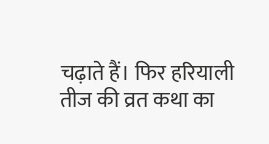चढ़ाते हैं। फिर हरियाली तीज की व्रत कथा का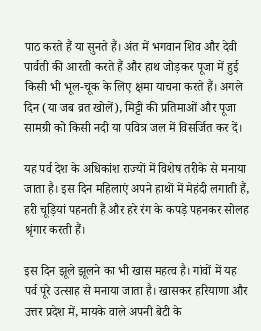पाठ करते हैं या सुनते हैं। अंत में भगवान शिव और देवी पार्वती की आरती करते हैं और हाथ जोड़कर पूजा में हुई किसी भी भूल-चूक के लिए क्षमा याचना करते हैं। अगले दिन (या जब व्रत खोलें), मिट्टी की प्रतिमाओं और पूजा सामग्री को किसी नदी या पवित्र जल में विसर्जित कर दें।

यह पर्व देश के अधिकांश राज्यों में विशेष तरीके से मनाया जाता है। इस दिन महिलाएं अपने हाथों में मेहंदी लगाती हैं, हरी चूड़ियां पहनती हैं और हरे रंग के कपड़े पहनकर सोलह श्रृंगार करती हैं।

इस दिन झूले झूलने का भी खास महत्व है। गांवों में यह पर्व पूरे उत्साह से मनाया जाता है। खासकर हरियाणा और उत्तर प्रदेश में, मायके वाले अपनी बेटी के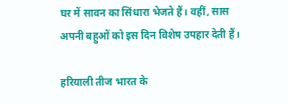घर में सावन का सिंधारा भेजते हैं। वहीं, सास अपनी बहुओं को इस दिन विशेष उपहार देती हैं।

हरियाली तीज भारत के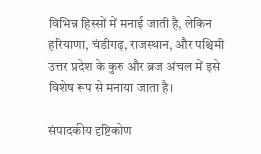विभिन्न हिस्सों में मनाई जाती है, लेकिन हरियाणा, चंडीगढ़, राजस्थान, और पश्चिमी उत्तर प्रदेश के कुरु और ब्रज अंचल में इसे विशेष रूप से मनाया जाता है।

संपादकीय दृष्टिकोण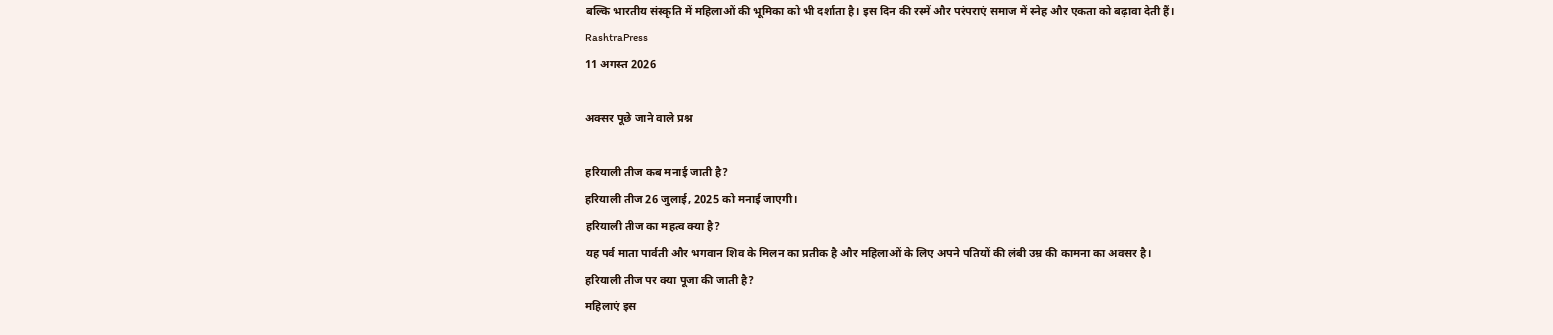बल्कि भारतीय संस्कृति में महिलाओं की भूमिका को भी दर्शाता है। इस दिन की रस्में और परंपराएं समाज में स्नेह और एकता को बढ़ावा देती हैं।
RashtraPress
11 अगस्त 2026

अक्सर पूछे जाने वाले प्रश्न

हरियाली तीज कब मनाई जाती है?
हरियाली तीज 26 जुलाई, 2025 को मनाई जाएगी।
हरियाली तीज का महत्व क्या है?
यह पर्व माता पार्वती और भगवान शिव के मिलन का प्रतीक है और महिलाओं के लिए अपने पतियों की लंबी उम्र की कामना का अवसर है।
हरियाली तीज पर क्या पूजा की जाती है?
महिलाएं इस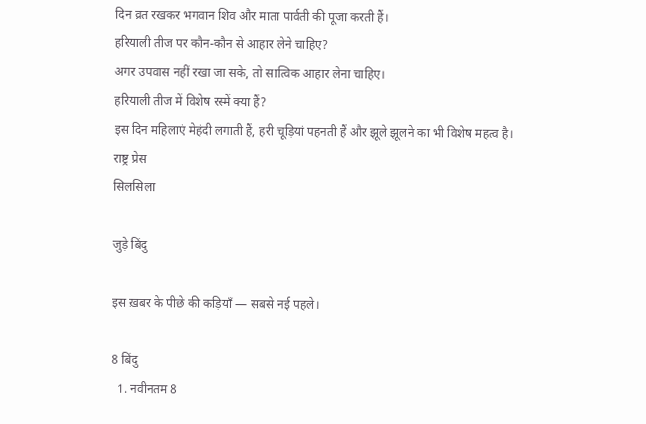दिन व्रत रखकर भगवान शिव और माता पार्वती की पूजा करती हैं।
हरियाली तीज पर कौन-कौन से आहार लेने चाहिए?
अगर उपवास नहीं रखा जा सके, तो सात्विक आहार लेना चाहिए।
हरियाली तीज में विशेष रस्में क्या हैं?
इस दिन महिलाएं मेहंदी लगाती हैं, हरी चूड़ियां पहनती हैं और झूले झूलने का भी विशेष महत्व है।
राष्ट्र प्रेस
सिलसिला

जुड़े बिंदु

इस ख़बर के पीछे की कड़ियाँ — सबसे नई पहले।

8 बिंदु
  1. नवीनतम 8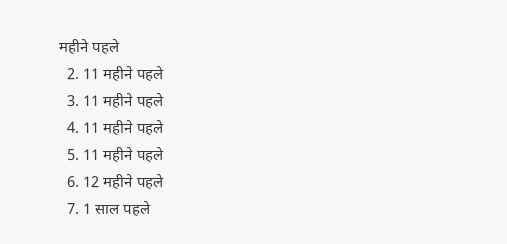महीने पहले
  2. 11 महीने पहले
  3. 11 महीने पहले
  4. 11 महीने पहले
  5. 11 महीने पहले
  6. 12 महीने पहले
  7. 1 साल पहले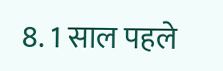8. 1 साल पहले